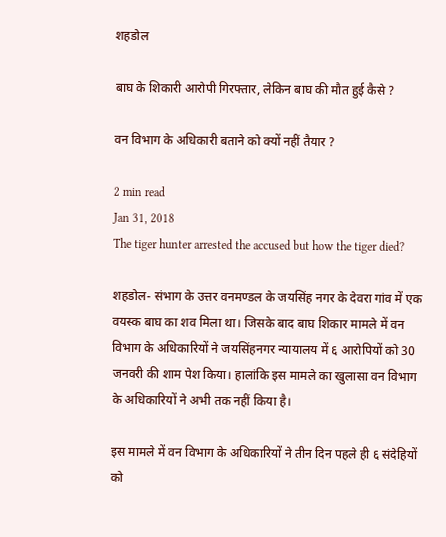शहडोल

बाघ के शिकारी आरोपी गिरफ्तार, लेकिन बाघ की मौत हुई कैसे ?

वन विभाग के अधिकारी बताने को क्यों नहीं तैयार ?

2 min read
Jan 31, 2018
The tiger hunter arrested the accused but how the tiger died?

शहडोल- संभाग के उत्तर वनमण्डल के जयसिंह नगर के देवरा गांव में एक वयस्क बाघ का शव मिला था। जिसके बाद बाघ शिकार मामले में वन विभाग के अधिकारियों ने जयसिंहनगर न्यायालय में ६ आरोपियों को 30 जनवरी की शाम पेश किया। हालांकि इस मामले का खुलासा वन विभाग के अधिकारियों ने अभी तक नहीं किया है।

इस मामले में वन विभाग के अधिकारियों ने तीन दिन पहले ही ६ संदेहियों को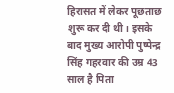हिरासत में लेकर पूछताछ शुरू कर दी थी। इसके बाद मुख्य आरोपी पुष्पेन्द्र सिंह गहरवार की उम्र 43 साल है पिता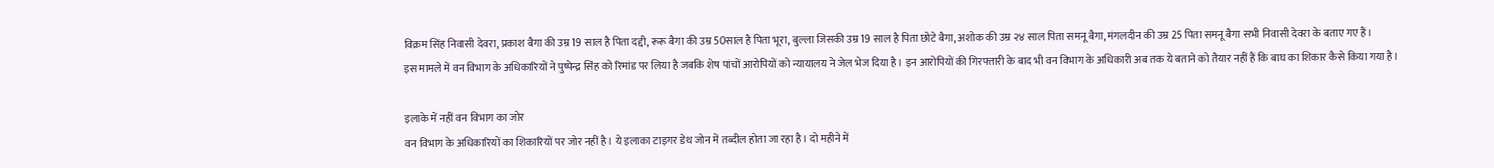विक्रम सिंह निवासी देवरा, प्रकाश बैगा की उम्र 19 साल है पिता दद्दी, रूरू बैगा की उम्र 50साल है पिता भूरा, बुल्ला जिसकी उम्र19 साल है पिता छोटे बैगा, अशोक की उम्र २४ साल पिता समनू बैगा, मंगलदीन की उम्र 25 पिता समनू बैगा सभी निवासी देवरा के बताए गए हैं।
इस मामले में वन विभाग के अधिकारियों ने पुष्पेन्द्र सिंह को रिमांड पर लिया है जबकि शेष पांचों आरोपियों को न्यायालय ने जेल भेज दिया है। इन आरोपियों की गिरफ्तारी के बाद भी वन विभाग के अधिकारी अब तक ये बताने को तैयार नहीं हैं कि बाघ का शिकार कैसे किया गया है।

इलाके में नहीं वन विभाग का जोर
वन विभाग के अधिकारियों का शिकारियों पर जोर नहीं है। ये इलाका टाइगर डेथ जोन में तब्दील होता जा रहा है। दो महीने में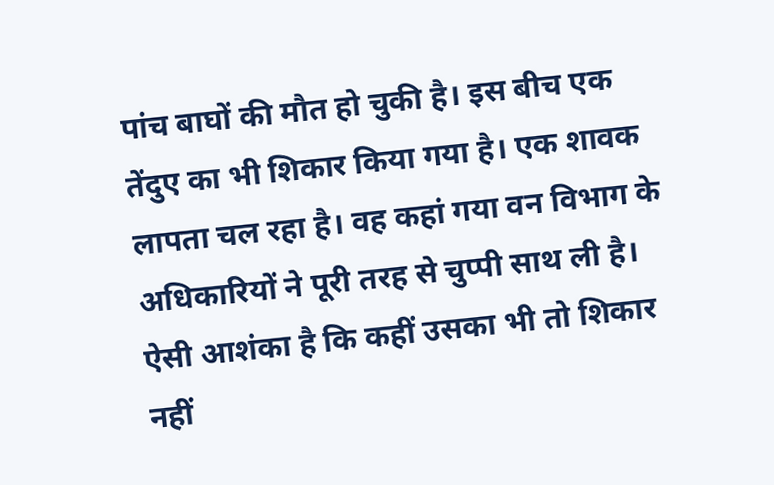पांच बाघों की मौत हो चुकी है। इस बीच एक तेंदुए का भी शिकार किया गया है। एक शावक लापता चल रहा है। वह कहां गया वन विभाग के अधिकारियों ने पूरी तरह से चुप्पी साथ ली है। ऐसी आशंका है कि कहीं उसका भी तो शिकार नहीं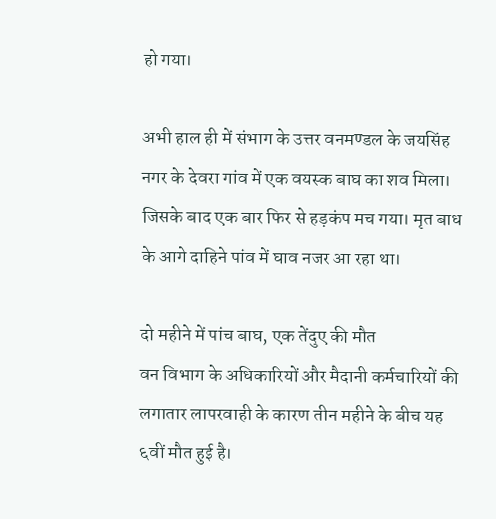हो गया।

अभी हाल ही में संभाग के उत्तर वनमण्डल के जयसिंह नगर के देवरा गांव में एक वयस्क बाघ का शव मिला। जिसके बाद एक बार फिर से हड़कंप मच गया। मृत बाध के आगे दाहिने पांव में घाव नजर आ रहा था।

दो महीने में पांच बाघ, एक तेंदुए की मौत
वन विभाग के अधिकारियों और मैदानी कर्मचारियों की लगातार लापरवाही के कारण तीन महीने के बीच यह ६वीं मौत हुई है।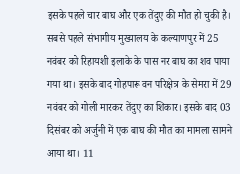इसके पहले चार बाघ और एक तेंदुए की मौत हो चुकी है। सबसे पहले संभागीय मुख्यालय के कल्याणपुर में 25 नवंबर को रिहायशी इलाके के पास नर बाघ का शव पाया गया था। इसके बाद गोहपारू वन परिक्षेत्र के सेमरा में 29 नवंबर को गोली मारकर तेंदुए का शिकार। इसके बाद 03 दिसंबर को अर्जुनी में एक बाघ की मौत का मामला सामने आया था। 11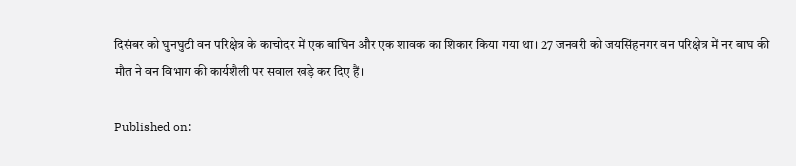दिसंबर को घुनघुटी वन परिक्षेत्र के काचोदर में एक बाघिन और एक शावक का शिकार किया गया था। 27 जनवरी को जयसिंहनगर वन परिक्षेत्र में नर बाघ की मौत ने वन विभाग की कार्यशैली पर सवाल खड़े कर दिए हैं।

Published on: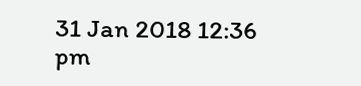31 Jan 2018 12:36 pm